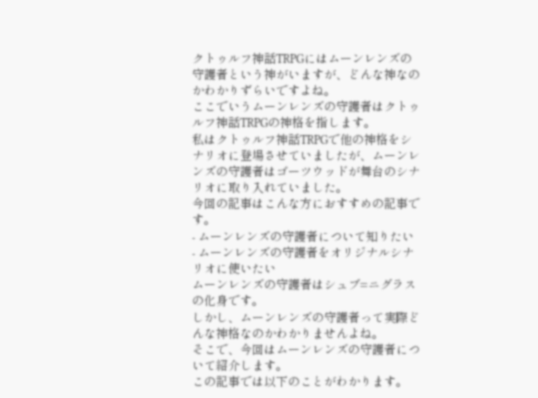クトゥルフ神話TRPGにはムーンレンズの守護者という神がいますが、どんな神なのかわかりずらいですよね。
ここでいうムーンレンズの守護者はクトゥルフ神話TRPGの神格を指します。
私はクトゥルフ神話TRPGで他の神格をシナリオに登場させていましたが、ムーンレンズの守護者はゴーツウッドが舞台のシナリオに取り入れていました。
今回の記事はこんな方におすすめの記事です。
- ムーンレンズの守護者について知りたい
- ムーンレンズの守護者をオリジナルシナリオに使いたい
ムーンレンズの守護者はシュブ=ニグラスの化身です。
しかし、ムーンレンズの守護者って実際どんな神格なのかわかりませんよね。
そこで、今回はムーンレンズの守護者について紹介します。
この記事では以下のことがわかります。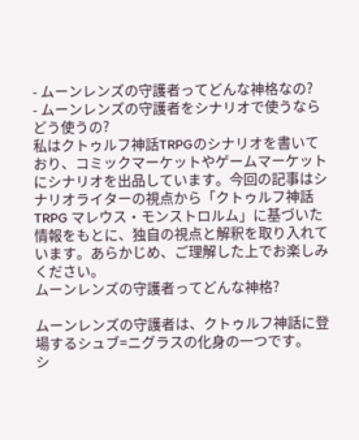- ムーンレンズの守護者ってどんな神格なの?
- ムーンレンズの守護者をシナリオで使うならどう使うの?
私はクトゥルフ神話TRPGのシナリオを書いており、コミックマーケットやゲームマーケットにシナリオを出品しています。今回の記事はシナリオライターの視点から「クトゥルフ神話TRPG マレウス・モンストロルム」に基づいた情報をもとに、独自の視点と解釈を取り入れています。あらかじめ、ご理解した上でお楽しみください。
ムーンレンズの守護者ってどんな神格?

ムーンレンズの守護者は、クトゥルフ神話に登場するシュブ=ニグラスの化身の一つです。
シ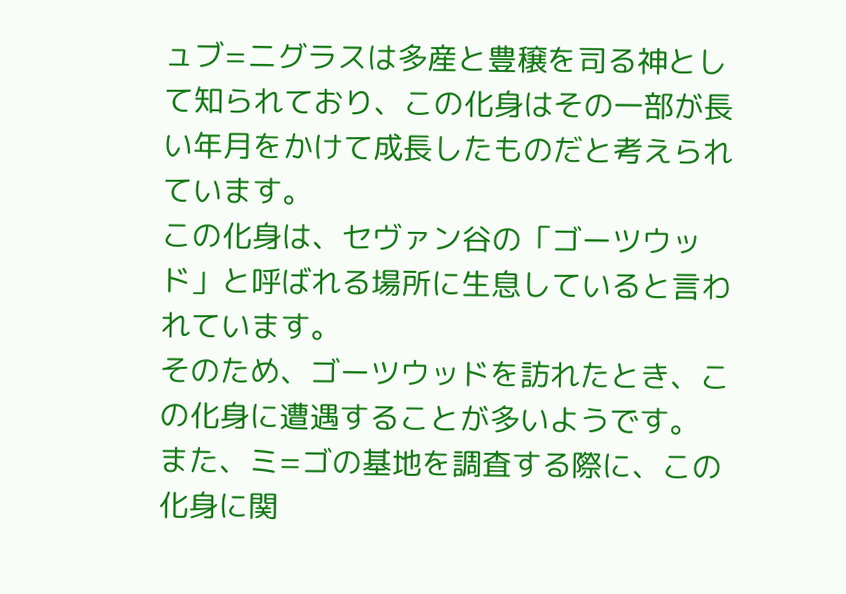ュブ=ニグラスは多産と豊穣を司る神として知られており、この化身はその一部が長い年月をかけて成長したものだと考えられています。
この化身は、セヴァン谷の「ゴーツウッド」と呼ばれる場所に生息していると言われています。
そのため、ゴーツウッドを訪れたとき、この化身に遭遇することが多いようです。
また、ミ=ゴの基地を調査する際に、この化身に関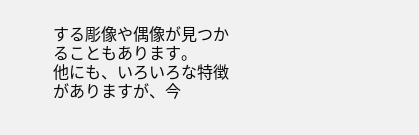する彫像や偶像が見つかることもあります。
他にも、いろいろな特徴がありますが、今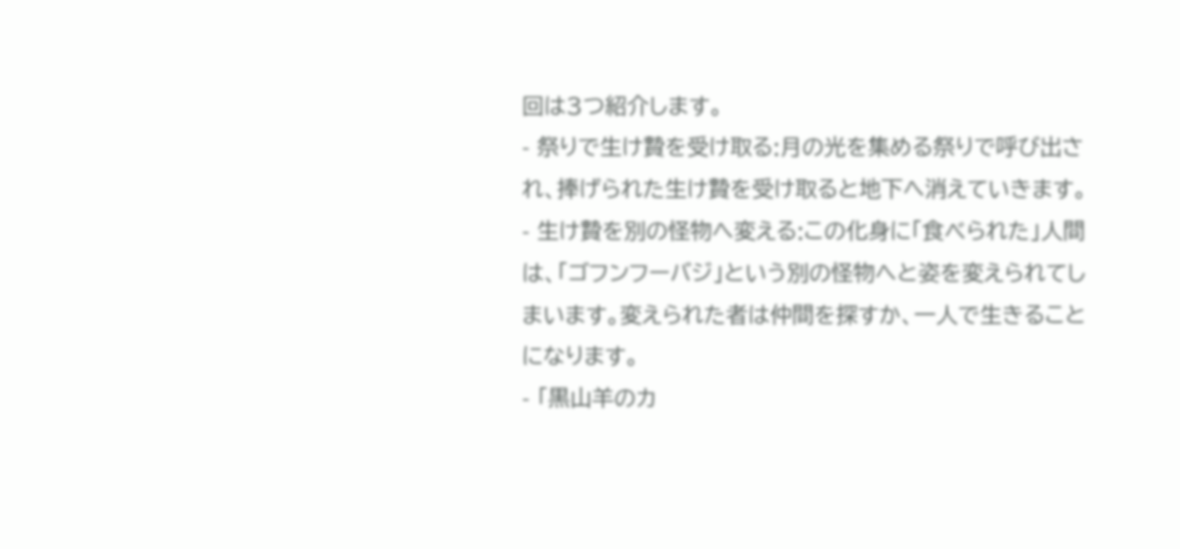回は3つ紹介します。
- 祭りで生け贄を受け取る:月の光を集める祭りで呼び出され、捧げられた生け贄を受け取ると地下へ消えていきます。
- 生け贄を別の怪物へ変える:この化身に「食べられた」人間は、「ゴフンフーバジ」という別の怪物へと姿を変えられてしまいます。変えられた者は仲間を探すか、一人で生きることになります。
- 「黒山羊のカ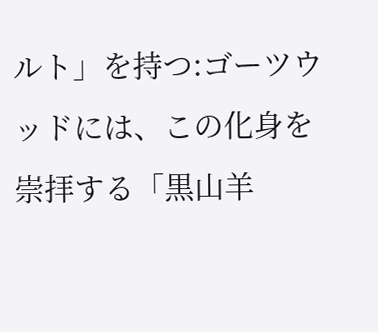ルト」を持つ:ゴーツウッドには、この化身を崇拝する「黒山羊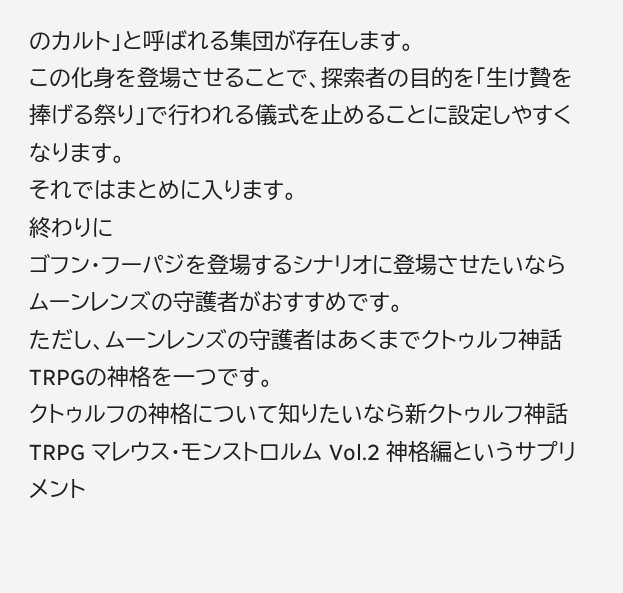のカルト」と呼ばれる集団が存在します。
この化身を登場させることで、探索者の目的を「生け贄を捧げる祭り」で行われる儀式を止めることに設定しやすくなります。
それではまとめに入ります。
終わりに
ゴフン・フーパジを登場するシナリオに登場させたいならムーンレンズの守護者がおすすめです。
ただし、ムーンレンズの守護者はあくまでクトゥルフ神話TRPGの神格を一つです。
クトゥルフの神格について知りたいなら新クトゥルフ神話TRPG マレウス・モンストロルム Vol.2 神格編というサプリメント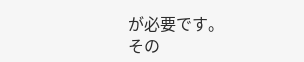が必要です。
その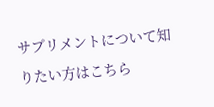サプリメントについて知りたい方はこちら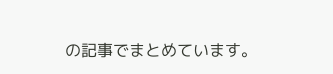の記事でまとめています。